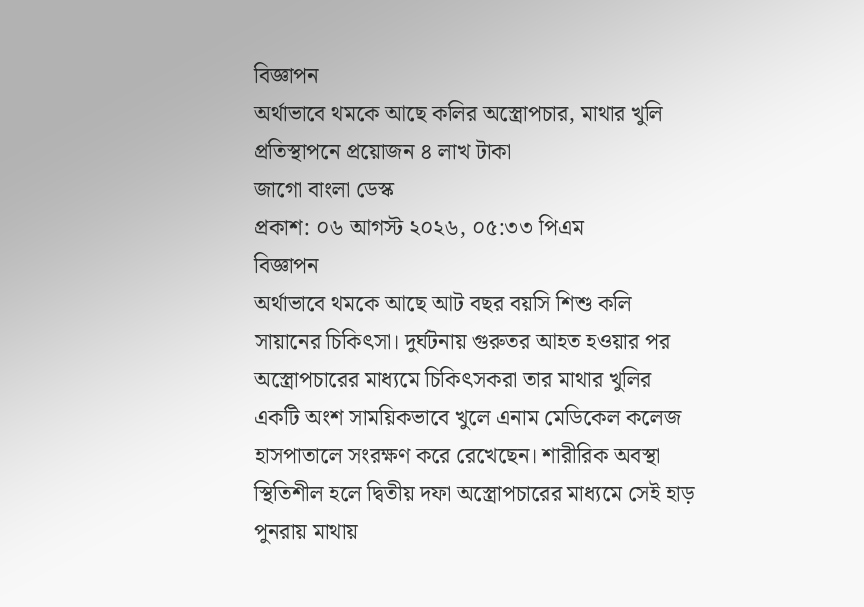বিজ্ঞাপন
অর্থাভাবে থমকে আছে কলির অস্ত্রোপচার, মাথার খুলি প্রতিস্থাপনে প্রয়োজন ৪ লাখ টাকা
জাগো বাংলা ডেস্ক
প্রকাশ: ০৬ আগস্ট ২০২৬, ০৫:৩৩ পিএম
বিজ্ঞাপন
অর্থাভাবে থমকে আছে আট বছর বয়সি শিশু কলি সায়ানের চিকিৎসা। দুর্ঘটনায় গুরুতর আহত হওয়ার পর অস্ত্রোপচারের মাধ্যমে চিকিৎসকরা তার মাথার খুলির একটি অংশ সাময়িকভাবে খুলে এনাম মেডিকেল কলেজ হাসপাতালে সংরক্ষণ করে রেখেছেন। শারীরিক অবস্থা স্থিতিশীল হলে দ্বিতীয় দফা অস্ত্রোপচারের মাধ্যমে সেই হাড় পুনরায় মাথায়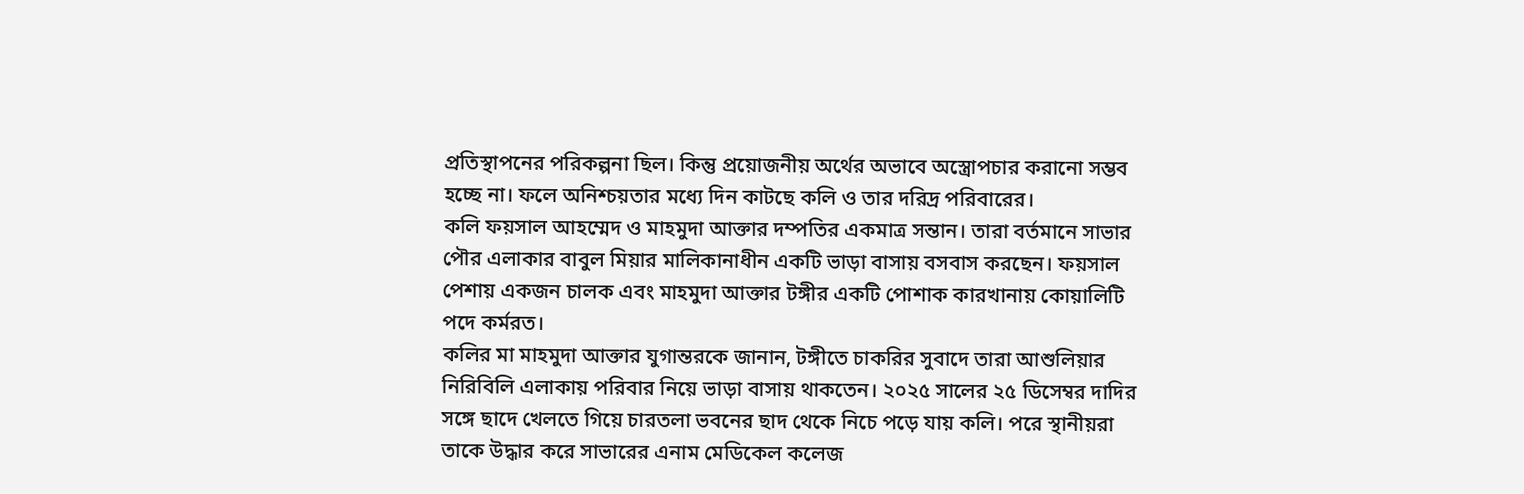প্রতিস্থাপনের পরিকল্পনা ছিল। কিন্তু প্রয়োজনীয় অর্থের অভাবে অস্ত্রোপচার করানো সম্ভব হচ্ছে না। ফলে অনিশ্চয়তার মধ্যে দিন কাটছে কলি ও তার দরিদ্র পরিবারের।
কলি ফয়সাল আহম্মেদ ও মাহমুদা আক্তার দম্পতির একমাত্র সন্তান। তারা বর্তমানে সাভার পৌর এলাকার বাবুল মিয়ার মালিকানাধীন একটি ভাড়া বাসায় বসবাস করছেন। ফয়সাল পেশায় একজন চালক এবং মাহমুদা আক্তার টঙ্গীর একটি পোশাক কারখানায় কোয়ালিটি পদে কর্মরত।
কলির মা মাহমুদা আক্তার যুগান্তরকে জানান, টঙ্গীতে চাকরির সুবাদে তারা আশুলিয়ার নিরিবিলি এলাকায় পরিবার নিয়ে ভাড়া বাসায় থাকতেন। ২০২৫ সালের ২৫ ডিসেম্বর দাদির সঙ্গে ছাদে খেলতে গিয়ে চারতলা ভবনের ছাদ থেকে নিচে পড়ে যায় কলি। পরে স্থানীয়রা তাকে উদ্ধার করে সাভারের এনাম মেডিকেল কলেজ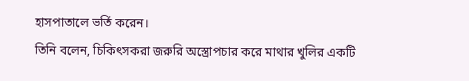হাসপাতালে ভর্তি করেন।
তিনি বলেন, চিকিৎসকরা জরুরি অস্ত্রোপচার করে মাথার খুলির একটি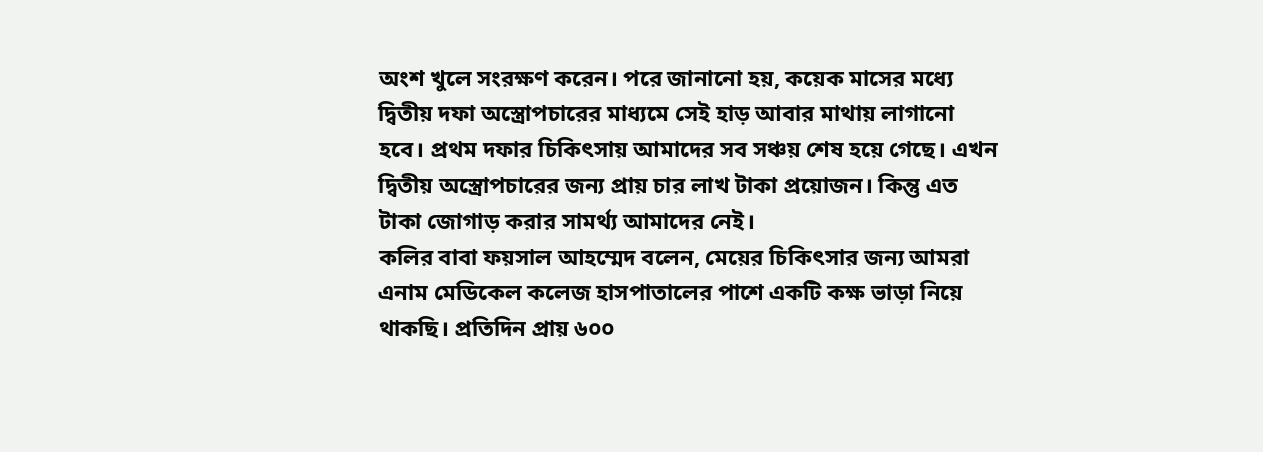অংশ খুলে সংরক্ষণ করেন। পরে জানানো হয়, কয়েক মাসের মধ্যে দ্বিতীয় দফা অস্ত্রোপচারের মাধ্যমে সেই হাড় আবার মাথায় লাগানো হবে। প্রথম দফার চিকিৎসায় আমাদের সব সঞ্চয় শেষ হয়ে গেছে। এখন দ্বিতীয় অস্ত্রোপচারের জন্য প্রায় চার লাখ টাকা প্রয়োজন। কিন্তু এত টাকা জোগাড় করার সামর্থ্য আমাদের নেই।
কলির বাবা ফয়সাল আহম্মেদ বলেন, মেয়ের চিকিৎসার জন্য আমরা এনাম মেডিকেল কলেজ হাসপাতালের পাশে একটি কক্ষ ভাড়া নিয়ে থাকছি। প্রতিদিন প্রায় ৬০০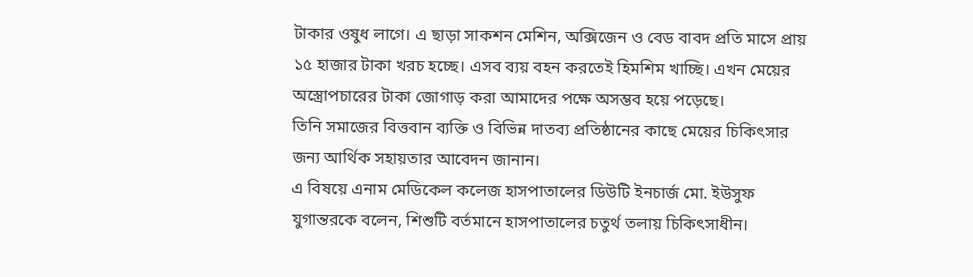টাকার ওষুধ লাগে। এ ছাড়া সাকশন মেশিন, অক্সিজেন ও বেড বাবদ প্রতি মাসে প্রায় ১৫ হাজার টাকা খরচ হচ্ছে। এসব ব্যয় বহন করতেই হিমশিম খাচ্ছি। এখন মেয়ের অস্ত্রোপচারের টাকা জোগাড় করা আমাদের পক্ষে অসম্ভব হয়ে পড়েছে।
তিনি সমাজের বিত্তবান ব্যক্তি ও বিভিন্ন দাতব্য প্রতিষ্ঠানের কাছে মেয়ের চিকিৎসার জন্য আর্থিক সহায়তার আবেদন জানান।
এ বিষয়ে এনাম মেডিকেল কলেজ হাসপাতালের ডিউটি ইনচার্জ মো. ইউসুফ যুগান্তরকে বলেন, শিশুটি বর্তমানে হাসপাতালের চতুর্থ তলায় চিকিৎসাধীন।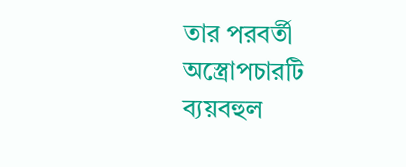তার পরবর্তী অস্ত্রোপচারটি ব্যয়বহুল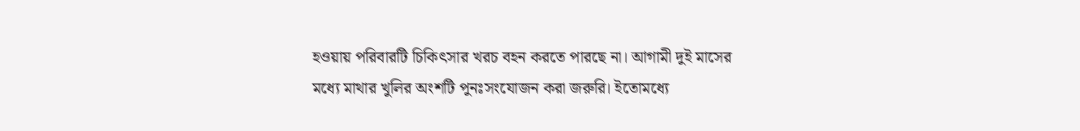হওয়ায় পরিবারটি চিকিৎসার খরচ বহন করতে পারছে না। আগামী দুই মাসের মধ্যে মাথার খুলির অংশটি পুনঃসংযোজন করা জরুরি। ইতোমধ্যে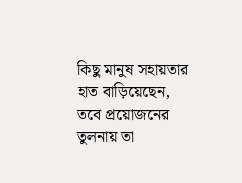কিছু মানুষ সহায়তার হাত বাড়িয়েছেন, তবে প্রয়োজনের তুলনায় তা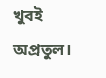খুবই অপ্রতুল।